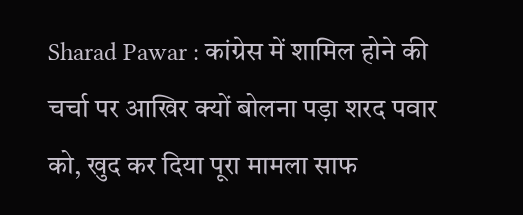Sharad Pawar : कांग्रेस में शामिल होने की चर्चा पर आखिर क्यों बोलना पड़ा शरद पवार को, खुद कर दिया पूरा मामला साफ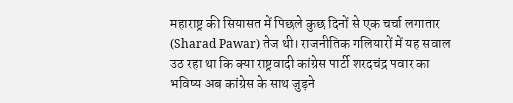महाराष्ट्र की सियासत में पिछले कुछ दिनों से एक चर्चा लगातार (Sharad Pawar) तेज थी। राजनीतिक गलियारों में यह सवाल उठ रहा था कि क्या राष्ट्रवादी कांग्रेस पार्टी शरदचंद्र पवार का भविष्य अब कांग्रेस के साथ जुड़ने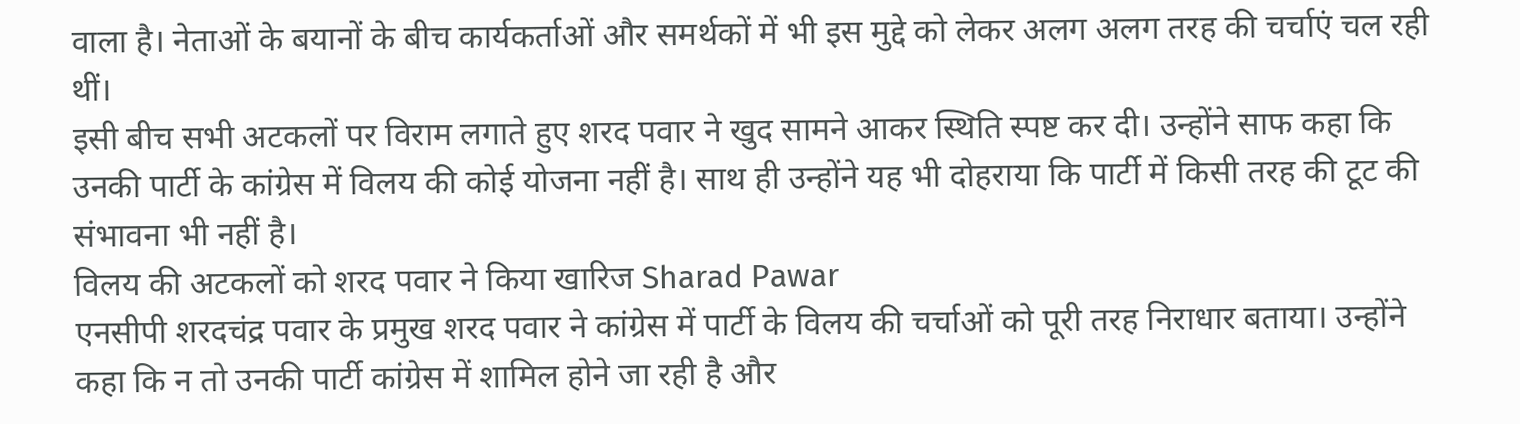वाला है। नेताओं के बयानों के बीच कार्यकर्ताओं और समर्थकों में भी इस मुद्दे को लेकर अलग अलग तरह की चर्चाएं चल रही थीं।
इसी बीच सभी अटकलों पर विराम लगाते हुए शरद पवार ने खुद सामने आकर स्थिति स्पष्ट कर दी। उन्होंने साफ कहा कि उनकी पार्टी के कांग्रेस में विलय की कोई योजना नहीं है। साथ ही उन्होंने यह भी दोहराया कि पार्टी में किसी तरह की टूट की संभावना भी नहीं है।
विलय की अटकलों को शरद पवार ने किया खारिज Sharad Pawar
एनसीपी शरदचंद्र पवार के प्रमुख शरद पवार ने कांग्रेस में पार्टी के विलय की चर्चाओं को पूरी तरह निराधार बताया। उन्होंने कहा कि न तो उनकी पार्टी कांग्रेस में शामिल होने जा रही है और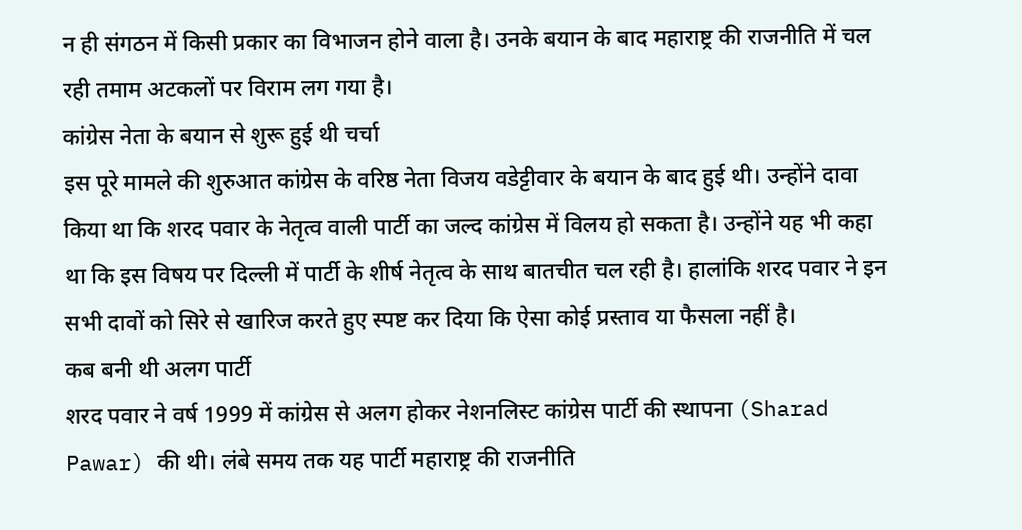न ही संगठन में किसी प्रकार का विभाजन होने वाला है। उनके बयान के बाद महाराष्ट्र की राजनीति में चल रही तमाम अटकलों पर विराम लग गया है।
कांग्रेस नेता के बयान से शुरू हुई थी चर्चा
इस पूरे मामले की शुरुआत कांग्रेस के वरिष्ठ नेता विजय वडेट्टीवार के बयान के बाद हुई थी। उन्होंने दावा किया था कि शरद पवार के नेतृत्व वाली पार्टी का जल्द कांग्रेस में विलय हो सकता है। उन्होंने यह भी कहा था कि इस विषय पर दिल्ली में पार्टी के शीर्ष नेतृत्व के साथ बातचीत चल रही है। हालांकि शरद पवार ने इन सभी दावों को सिरे से खारिज करते हुए स्पष्ट कर दिया कि ऐसा कोई प्रस्ताव या फैसला नहीं है।
कब बनी थी अलग पार्टी
शरद पवार ने वर्ष 1999 में कांग्रेस से अलग होकर नेशनलिस्ट कांग्रेस पार्टी की स्थापना (Sharad Pawar) की थी। लंबे समय तक यह पार्टी महाराष्ट्र की राजनीति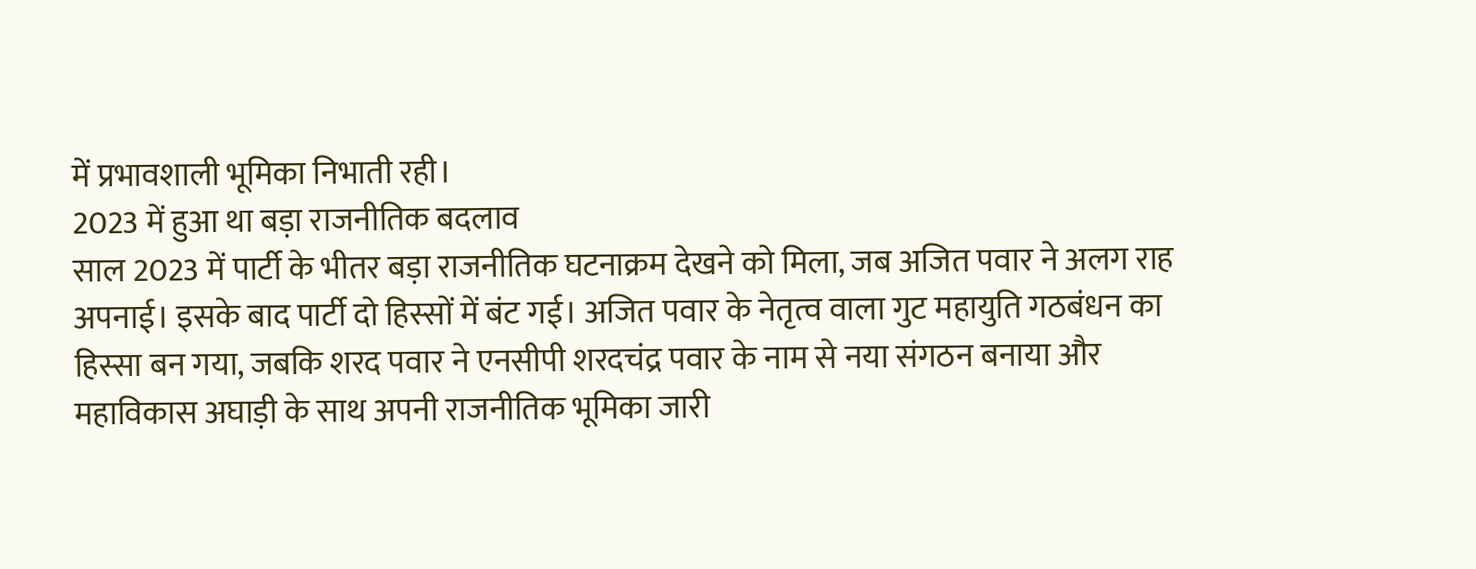में प्रभावशाली भूमिका निभाती रही।
2023 में हुआ था बड़ा राजनीतिक बदलाव
साल 2023 में पार्टी के भीतर बड़ा राजनीतिक घटनाक्रम देखने को मिला, जब अजित पवार ने अलग राह अपनाई। इसके बाद पार्टी दो हिस्सों में बंट गई। अजित पवार के नेतृत्व वाला गुट महायुति गठबंधन का हिस्सा बन गया, जबकि शरद पवार ने एनसीपी शरदचंद्र पवार के नाम से नया संगठन बनाया और महाविकास अघाड़ी के साथ अपनी राजनीतिक भूमिका जारी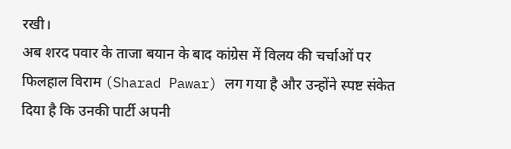रखी।
अब शरद पवार के ताजा बयान के बाद कांग्रेस में विलय की चर्चाओं पर फिलहाल विराम (Sharad Pawar) लग गया है और उन्होंने स्पष्ट संकेत दिया है कि उनकी पार्टी अपनी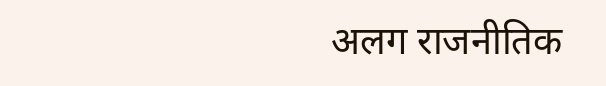अलग राजनीतिक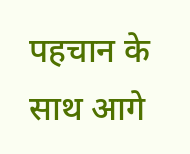पहचान के साथ आगे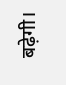बढ़ेगी।